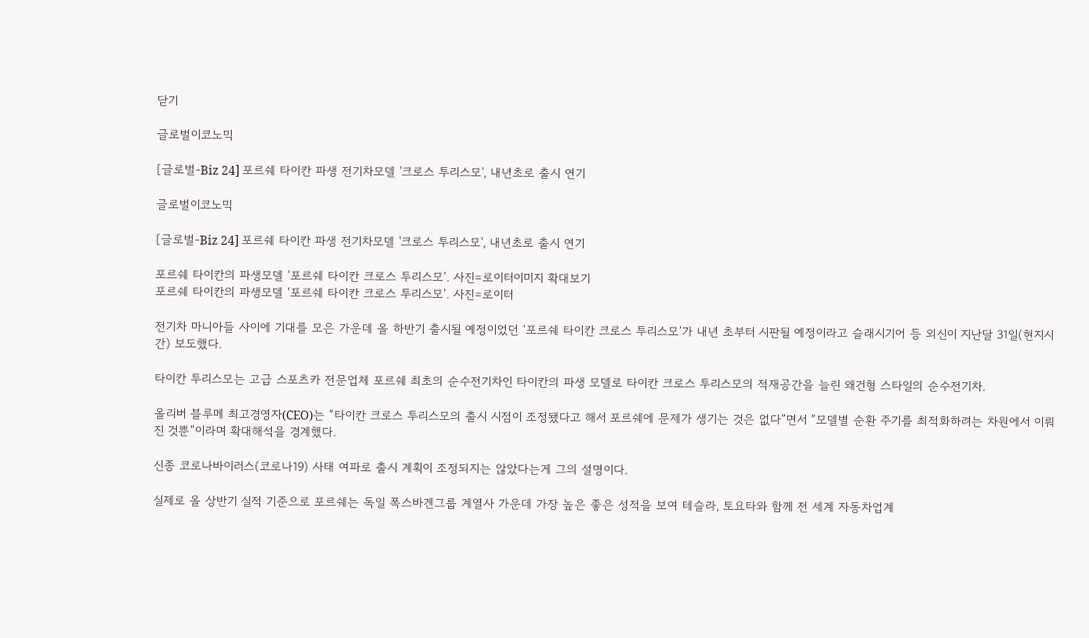닫기

글로벌이코노믹

[글로벌-Biz 24] 포르쉐 타이칸 파생 전기차모델 '크로스 투리스모', 내년초로 출시 연기

글로벌이코노믹

[글로벌-Biz 24] 포르쉐 타이칸 파생 전기차모델 '크로스 투리스모', 내년초로 출시 연기

포르쉐 타이칸의 파생모델 ‘포르쉐 타이칸 크로스 투리스모’. 사진=로이터이미지 확대보기
포르쉐 타이칸의 파생모델 ‘포르쉐 타이칸 크로스 투리스모’. 사진=로이터

전기차 마니아들 사이에 기대를 모은 가운데 올 하반기 출시될 예정이었던 ‘포르쉐 타이칸 크로스 투리스모’가 내년 초부터 시판될 예정이라고 슬래시기어 등 외신이 지난달 31일(현지시간) 보도했다.

타이칸 투리스모는 고급 스포츠카 전문업체 포르쉐 최초의 순수전기차인 타이칸의 파생 모델로 타이칸 크로스 투리스모의 적재공간을 늘린 왜건형 스타일의 순수전기차.

올리버 블루메 최고경영자(CEO)는 “타이칸 크로스 투리스모의 출시 시점이 조정됐다고 해서 포르쉐에 문제가 생기는 것은 없다”면서 “모델별 순환 주기를 최적화하려는 차원에서 이뤄진 것뿐”이라며 확대해석을 경계했다.

신종 코로나바이러스(코로나19) 사태 여파로 출시 계획이 조정되지는 않았다는게 그의 설명이다.

실제로 올 상반기 실적 기준으로 포르쉐는 독일 폭스바겐그룹 계열사 가운데 가장 높은 좋은 성적을 보여 테슬라, 토요타와 함께 전 세계 자동차업계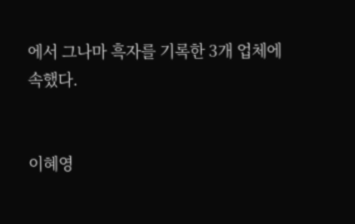에서 그나마 흑자를 기록한 3개 업체에 속했다.


이혜영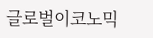글로벌이코노믹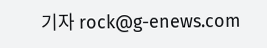기자 rock@g-enews.com